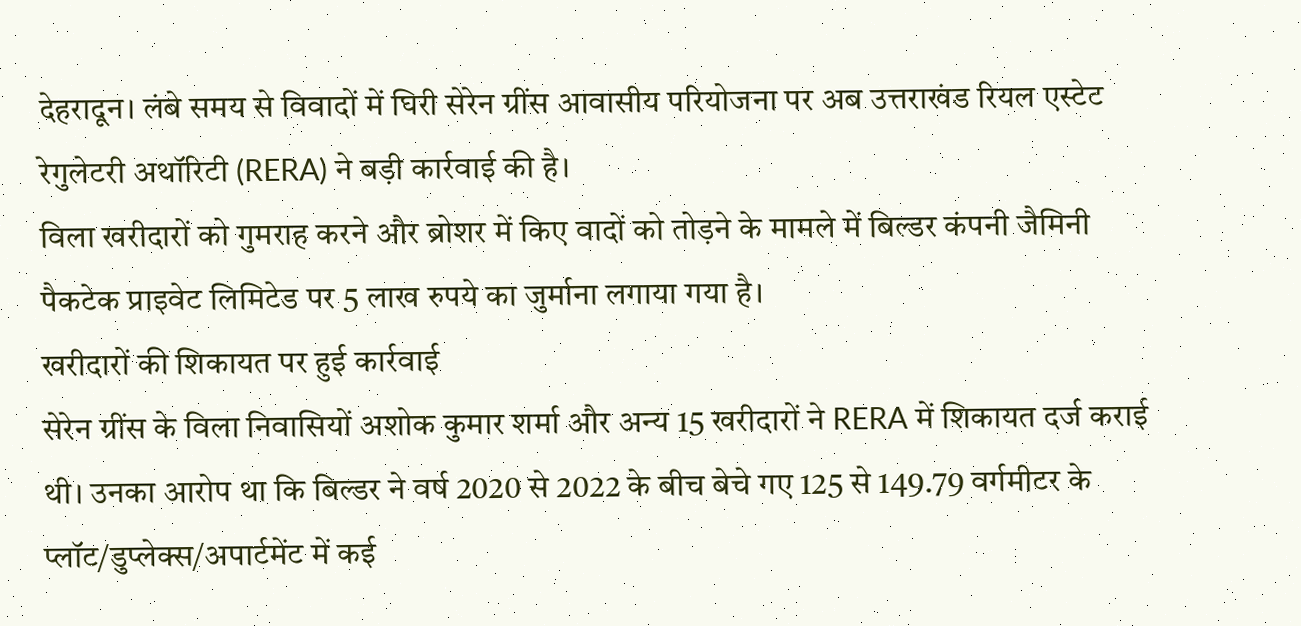देहरादून। लंबे समय से विवादों में घिरी सेरेन ग्रींस आवासीय परियोजना पर अब उत्तराखंड रियल एस्टेट रेगुलेटरी अथॉरिटी (RERA) ने बड़ी कार्रवाई की है।
विला खरीदारों को गुमराह करने और ब्रोशर में किए वादों को तोड़ने के मामले में बिल्डर कंपनी जैमिनी पैकटेक प्राइवेट लिमिटेड पर 5 लाख रुपये का जुर्माना लगाया गया है।
खरीदारों की शिकायत पर हुई कार्रवाई
सेरेन ग्रींस के विला निवासियों अशोक कुमार शर्मा और अन्य 15 खरीदारों ने RERA में शिकायत दर्ज कराई थी। उनका आरोप था कि बिल्डर ने वर्ष 2020 से 2022 के बीच बेचे गए 125 से 149.79 वर्गमीटर के प्लॉट/डुप्लेक्स/अपार्टमेंट में कई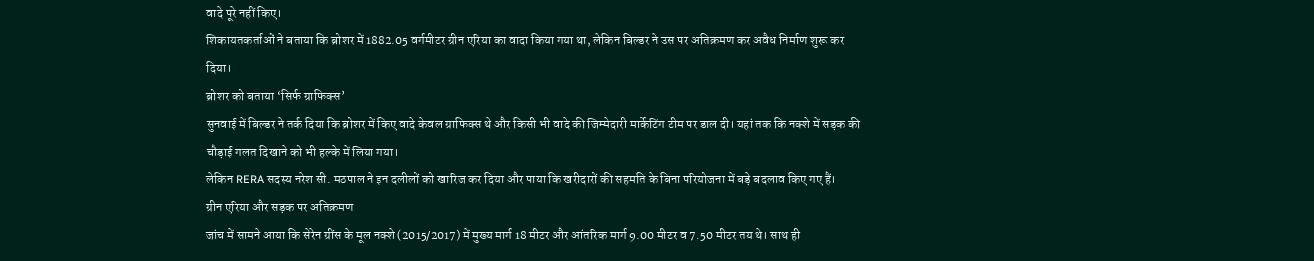वादे पूरे नहीं किए।
शिकायतकर्ताओं ने बताया कि ब्रोशर में 1882.05 वर्गमीटर ग्रीन एरिया का वादा किया गया था, लेकिन बिल्डर ने उस पर अतिक्रमण कर अवैध निर्माण शुरू कर दिया।
ब्रोशर को बताया ‘सिर्फ ग्राफिक्स’
सुनवाई में बिल्डर ने तर्क दिया कि ब्रोशर में किए वादे केवल ग्राफिक्स थे और किसी भी वादे की जिम्मेदारी मार्केटिंग टीम पर डाल दी। यहां तक कि नक्शे में सड़क की चौड़ाई गलत दिखाने को भी हल्के में लिया गया।
लेकिन RERA सदस्य नरेश सी. मठपाल ने इन दलीलों को खारिज कर दिया और पाया कि खरीदारों की सहमति के बिना परियोजना में बड़े बदलाव किए गए हैं।
ग्रीन एरिया और सड़क पर अतिक्रमण
जांच में सामने आया कि सेरेन ग्रींस के मूल नक्शे (2015/2017) में मुख्य मार्ग 18 मीटर और आंतरिक मार्ग 9.00 मीटर व 7.50 मीटर तय थे। साथ ही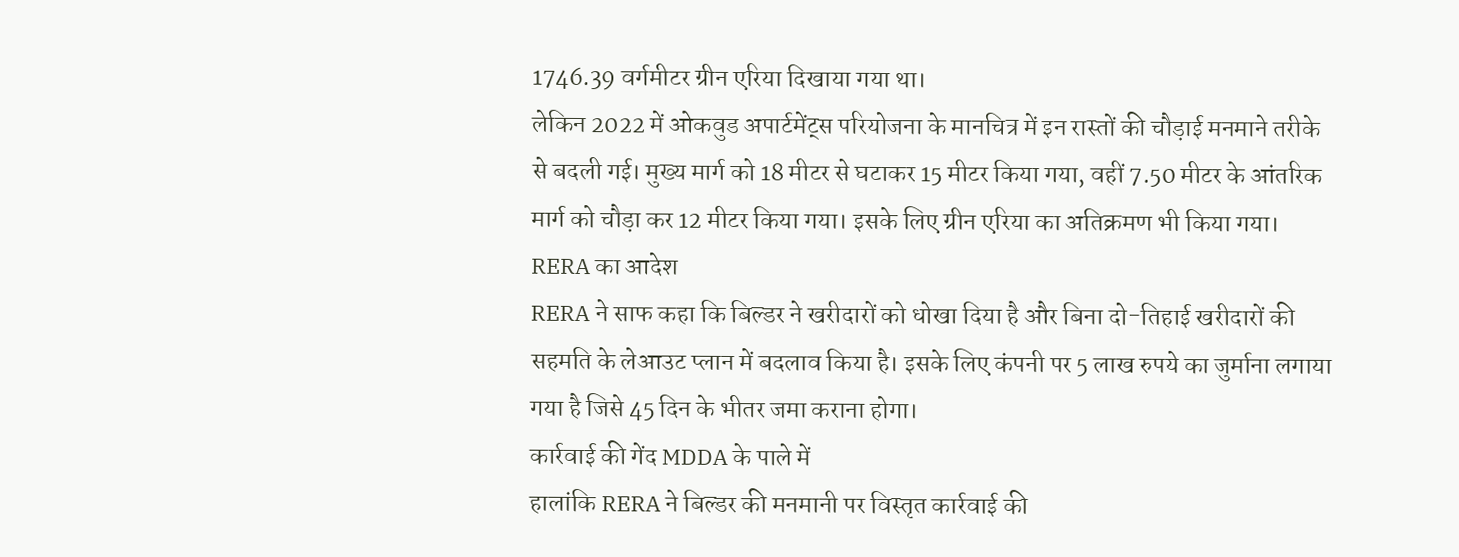1746.39 वर्गमीटर ग्रीन एरिया दिखाया गया था।
लेकिन 2022 में ओकवुड अपार्टमेंट्स परियोजना के मानचित्र में इन रास्तों की चौड़ाई मनमाने तरीके से बदली गई। मुख्य मार्ग को 18 मीटर से घटाकर 15 मीटर किया गया, वहीं 7.50 मीटर के आंतरिक मार्ग को चौड़ा कर 12 मीटर किया गया। इसके लिए ग्रीन एरिया का अतिक्रमण भी किया गया।
RERA का आदेश
RERA ने साफ कहा कि बिल्डर ने खरीदारों को धोखा दिया है और बिना दो-तिहाई खरीदारों की सहमति के लेआउट प्लान में बदलाव किया है। इसके लिए कंपनी पर 5 लाख रुपये का जुर्माना लगाया गया है जिसे 45 दिन के भीतर जमा कराना होगा।
कार्रवाई की गेंद MDDA के पाले में
हालांकि RERA ने बिल्डर की मनमानी पर विस्तृत कार्रवाई की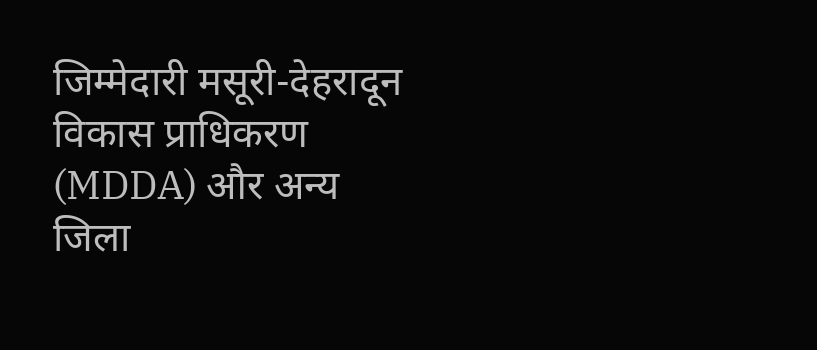जिम्मेदारी मसूरी-देहरादून विकास प्राधिकरण (MDDA) और अन्य जिला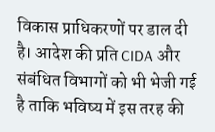विकास प्राधिकरणों पर डाल दी है। आदेश की प्रति CIDA और संबंधित विभागों को भी भेजी गई है ताकि भविष्य में इस तरह की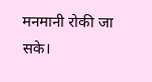मनमानी रोकी जा सके।